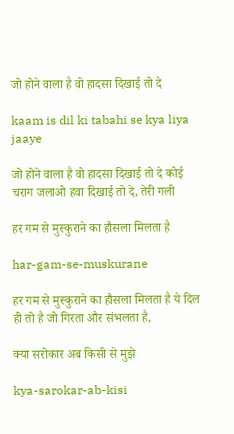जो होने वाला है वो हादसा दिखाई तो दे

kaam is dil ki tabahi se kya liya jaaye

जो होने वाला है वो हादसा दिखाई तो दे कोई चराग जलाओ हवा दिखाई तो दे, तेरी गली

हर गम से मुस्कुराने का हौसला मिलता है

har-gam-se-muskurane

हर गम से मुस्कुराने का हौसला मिलता है ये दिल ही तो है जो गिरता और संभलता है,

क्या सरोकार अब किसी से मुझे

kya-sarokar-ab-kisi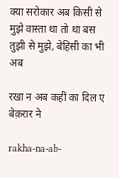क्या सरोकार अब किसी से मुझे वास्ता था तो था बस तुझी से मुझे, बेहिसी का भी अब

रखा न अब कहीं का दिल ए बेक़रार ने

rakha-na-ab-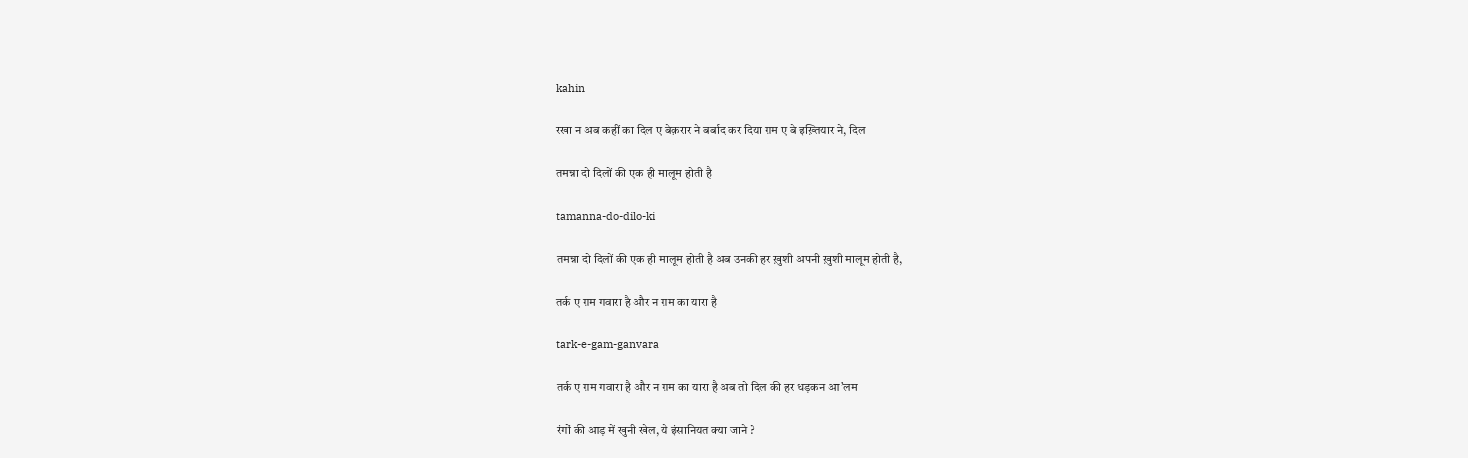kahin

रखा न अब कहीं का दिल ए बेक़रार ने बर्बाद कर दिया ग़म ए बे इख़्तियार ने, दिल

तमन्ना दो दिलों की एक ही मालूम होती है

tamanna-do-dilo-ki

तमन्ना दो दिलों की एक ही मालूम होती है अब उनकी हर ख़ुशी अपनी ख़ुशी मालूम होती है,

तर्क ए ग़म गवारा है और न ग़म का यारा है

tark-e-gam-ganvara

तर्क ए ग़म गवारा है और न ग़म का यारा है अब तो दिल की हर धड़कन आ’लम

रंगों की आड़ में खुनी खेल, ये इंसानियत क्या जाने ?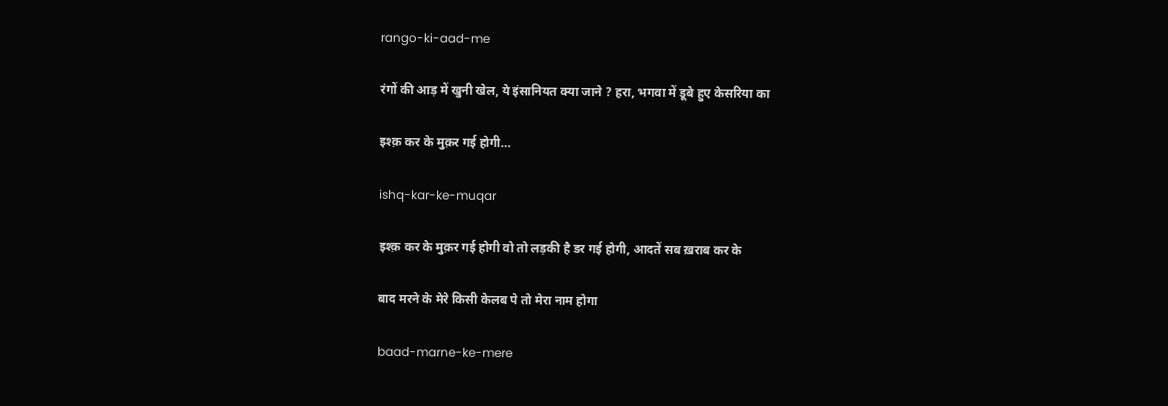rango-ki-aad-me

रंगों की आड़ में खुनी खेल, ये इंसानियत क्या जाने ? हरा, भगवा में डूबे हुए केसरिया का

इश्क़ कर के मुक़र गई होगी…

ishq-kar-ke-muqar

इश्क़ कर के मुक़र गई होगी वो तो लड़की है डर गई होगी, आदतें सब ख़राब कर के

बाद मरने के मेरे किसी केलब पे तो मेरा नाम होगा

baad-marne-ke-mere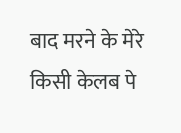बाद मरने के मेरे किसी केलब पे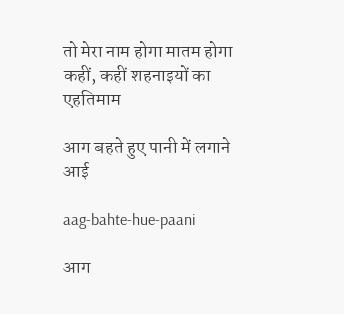तो मेरा नाम होगा मातम होगा कहीं, कहीं शहनाइयों का एहतिमाम

आग बहते हुए पानी में लगाने आई

aag-bahte-hue-paani

आग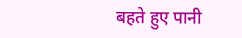बहते हुए पानी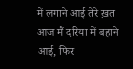में लगाने आई तेरे ख़त आज मैं दरिया में बहाने आई, फिर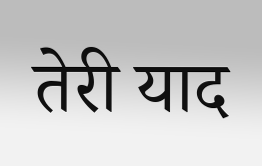तेरी याद